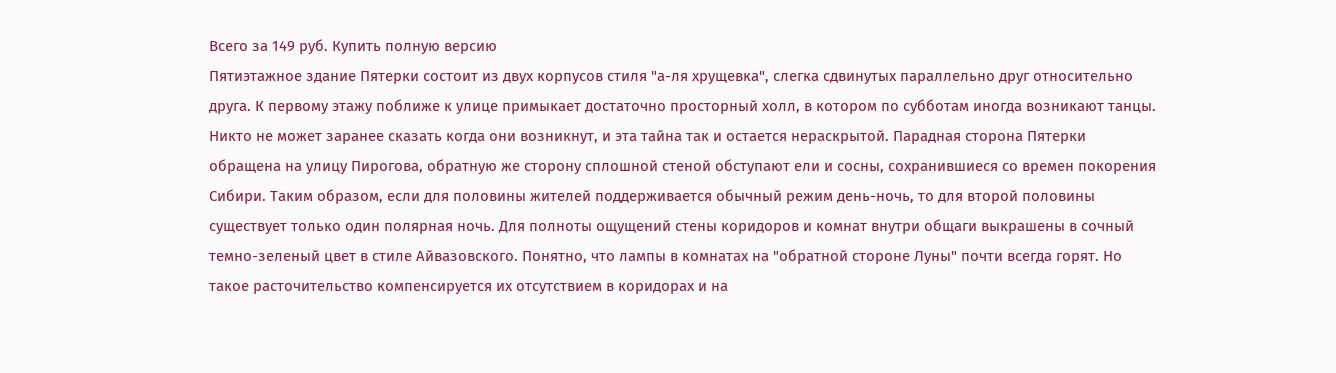Всего за 149 руб. Купить полную версию
Пятиэтажное здание Пятерки состоит из двух корпусов стиля "а-ля хрущевка", слегка сдвинутых параллельно друг относительно друга. К первому этажу поближе к улице примыкает достаточно просторный холл, в котором по субботам иногда возникают танцы. Никто не может заранее сказать когда они возникнут, и эта тайна так и остается нераскрытой. Парадная сторона Пятерки обращена на улицу Пирогова, обратную же сторону сплошной стеной обступают ели и сосны, сохранившиеся со времен покорения Сибири. Таким образом, если для половины жителей поддерживается обычный режим день-ночь, то для второй половины существует только один полярная ночь. Для полноты ощущений стены коридоров и комнат внутри общаги выкрашены в сочный темно-зеленый цвет в стиле Айвазовского. Понятно, что лампы в комнатах на "обратной стороне Луны" почти всегда горят. Но такое расточительство компенсируется их отсутствием в коридорах и на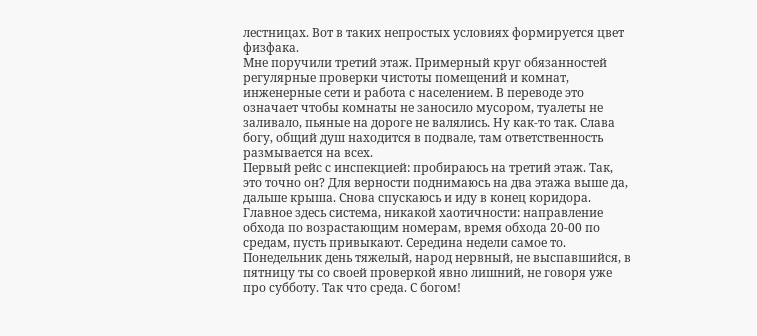лестницах. Вот в таких непростых условиях формируется цвет физфака.
Мне поручили третий этаж. Примерный круг обязанностей регулярные проверки чистоты помещений и комнат, инженерные сети и работа с населением. В переводе это означает чтобы комнаты не заносило мусором, туалеты не заливало, пьяные на дороге не валялись. Ну как-то так. Слава богу, общий душ находится в подвале, там ответственность размывается на всех.
Первый рейс с инспекцией: пробираюсь на третий этаж. Так, это точно он? Для верности поднимаюсь на два этажа выше да, дальше крыша. Снова спускаюсь и иду в конец коридора. Главное здесь система, никакой хаотичности: направление обхода по возрастающим номерам, время обхода 20-00 по средам, пусть привыкают. Середина недели самое то. Понедельник день тяжелый, народ нервный, не выспавшийся, в пятницу ты со своей проверкой явно лишний, не говоря уже про субботу. Так что среда. С богом!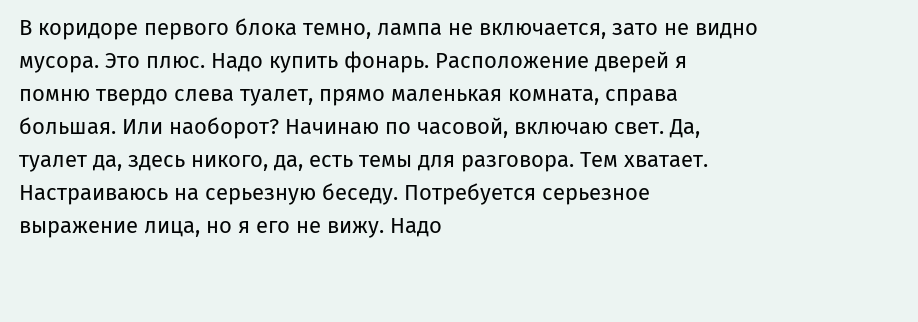В коридоре первого блока темно, лампа не включается, зато не видно мусора. Это плюс. Надо купить фонарь. Расположение дверей я помню твердо слева туалет, прямо маленькая комната, справа большая. Или наоборот? Начинаю по часовой, включаю свет. Да, туалет да, здесь никого, да, есть темы для разговора. Тем хватает. Настраиваюсь на серьезную беседу. Потребуется серьезное выражение лица, но я его не вижу. Надо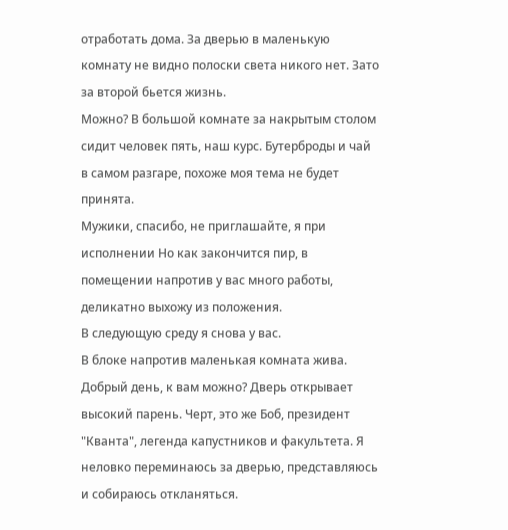отработать дома. За дверью в маленькую комнату не видно полоски света никого нет. Зато за второй бьется жизнь.
Можно? В большой комнате за накрытым столом сидит человек пять, наш курс. Бутерброды и чай в самом разгаре, похоже моя тема не будет принята.
Мужики, спасибо, не приглашайте, я при исполнении Но как закончится пир, в помещении напротив у вас много работы, деликатно выхожу из положения.
В следующую среду я снова у вас.
В блоке напротив маленькая комната жива.
Добрый день, к вам можно? Дверь открывает высокий парень. Черт, это же Боб, президент "Кванта", легенда капустников и факультета. Я неловко переминаюсь за дверью, представляюсь и собираюсь откланяться.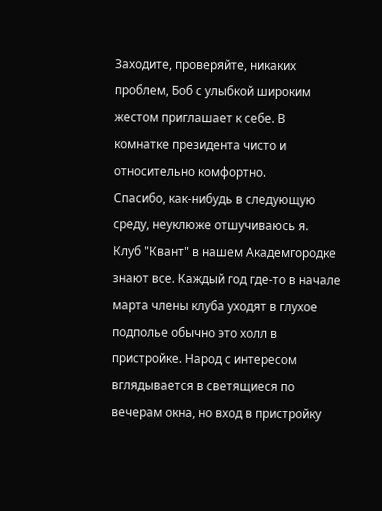Заходите, проверяйте, никаких проблем, Боб с улыбкой широким жестом приглашает к себе. В комнатке президента чисто и относительно комфортно.
Спасибо, как-нибудь в следующую среду, неуклюже отшучиваюсь я.
Клуб "Квант" в нашем Академгородке знают все. Каждый год где-то в начале марта члены клуба уходят в глухое подполье обычно это холл в пристройке. Народ с интересом вглядывается в светящиеся по вечерам окна, но вход в пристройку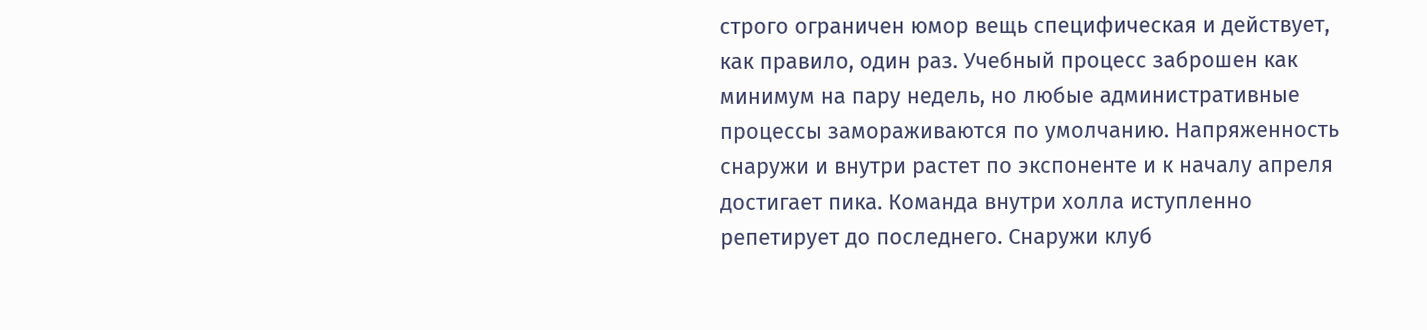строго ограничен юмор вещь специфическая и действует, как правило, один раз. Учебный процесс заброшен как минимум на пару недель, но любые административные процессы замораживаются по умолчанию. Напряженность снаружи и внутри растет по экспоненте и к началу апреля достигает пика. Команда внутри холла иступленно репетирует до последнего. Снаружи клуб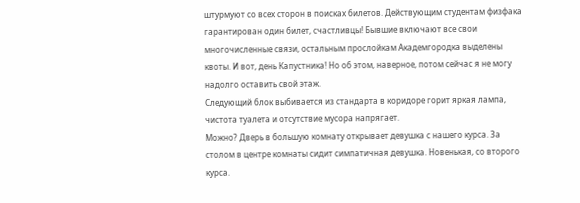штурмуют со всех сторон в поисках билетов. Действующим студентам физфака гарантирован один билет, счастливцы! Бывшие включают все свои многочисленные связи, остальным прослойкам Академгородка выделены квоты. И вот, день Капустника! Но об этом, наверное, потом сейчас я не могу надолго оставить свой этаж.
Следующий блок выбивается из стандарта в коридоре горит яркая лампа, чистота туалета и отсутствие мусора напрягает.
Можно? Дверь в большую комнату открывает девушка с нашего курса. За столом в центре комнаты сидит симпатичная девушка. Новенькая, со второго курса.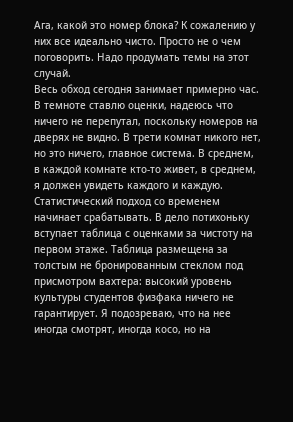Ага, какой это номер блока? К сожалению у них все идеально чисто. Просто не о чем поговорить. Надо продумать темы на этот случай.
Весь обход сегодня занимает примерно час. В темноте ставлю оценки, надеюсь что ничего не перепутал, поскольку номеров на дверях не видно. В трети комнат никого нет, но это ничего, главное система. В среднем, в каждой комнате кто-то живет, в среднем, я должен увидеть каждого и каждую.
Статистический подход со временем начинает срабатывать. В дело потихоньку вступает таблица с оценками за чистоту на первом этаже. Таблица размещена за толстым не бронированным стеклом под присмотром вахтера: высокий уровень культуры студентов физфака ничего не гарантирует. Я подозреваю, что на нее иногда смотрят, иногда косо, но на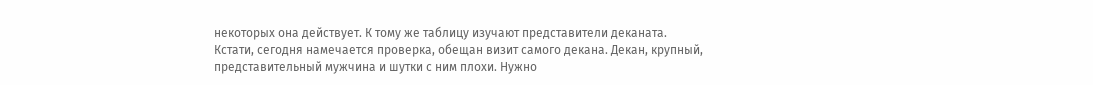некоторых она действует. К тому же таблицу изучают представители деканата.
Кстати, сегодня намечается проверка, обещан визит самого декана. Декан, крупный, представительный мужчина и шутки с ним плохи. Нужно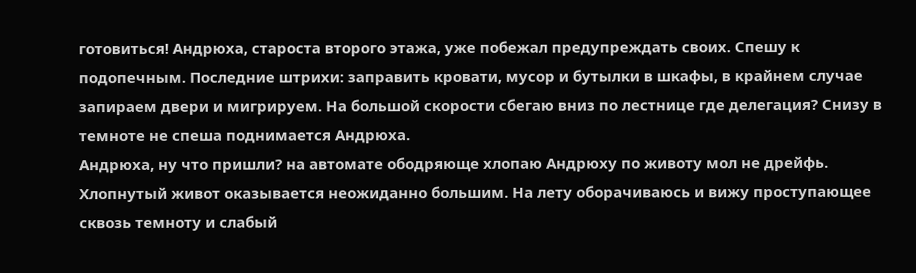готовиться! Андрюха, староста второго этажа, уже побежал предупреждать своих. Спешу к подопечным. Последние штрихи: заправить кровати, мусор и бутылки в шкафы, в крайнем случае запираем двери и мигрируем. На большой скорости сбегаю вниз по лестнице где делегация? Снизу в темноте не спеша поднимается Андрюха.
Андрюха, ну что пришли? на автомате ободряюще хлопаю Андрюху по животу мол не дрейфь. Хлопнутый живот оказывается неожиданно большим. На лету оборачиваюсь и вижу проступающее сквозь темноту и слабый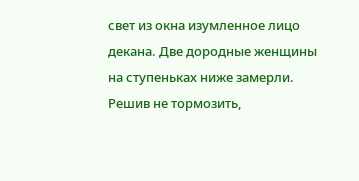свет из окна изумленное лицо декана. Две дородные женщины на ступеньках ниже замерли.
Решив не тормозить,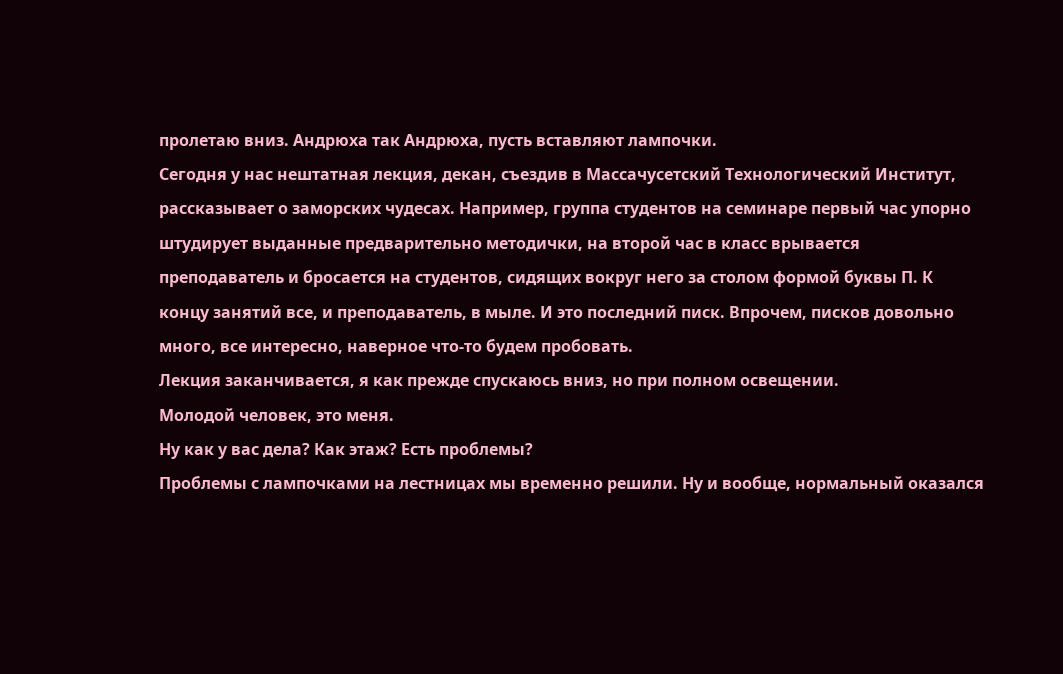пролетаю вниз. Андрюха так Андрюха, пусть вставляют лампочки.
Сегодня у нас нештатная лекция, декан, съездив в Массачусетский Технологический Институт, рассказывает о заморских чудесах. Например, группа студентов на семинаре первый час упорно штудирует выданные предварительно методички, на второй час в класс врывается преподаватель и бросается на студентов, сидящих вокруг него за столом формой буквы П. К концу занятий все, и преподаватель, в мыле. И это последний писк. Впрочем, писков довольно много, все интересно, наверное что-то будем пробовать.
Лекция заканчивается, я как прежде спускаюсь вниз, но при полном освещении.
Молодой человек, это меня.
Ну как у вас дела? Как этаж? Есть проблемы?
Проблемы с лампочками на лестницах мы временно решили. Ну и вообще, нормальный оказался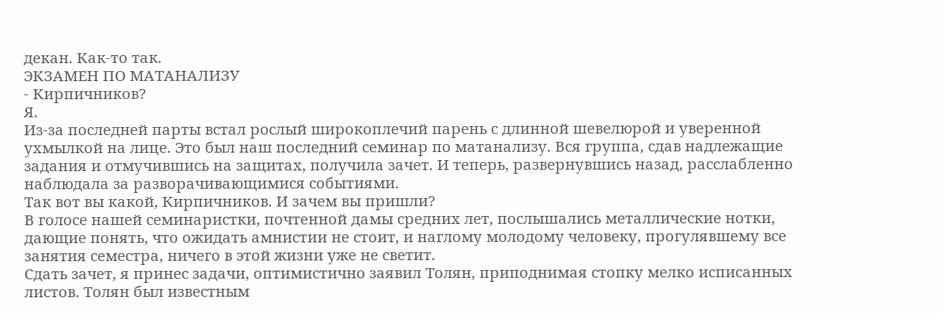декан. Как-то так.
ЭКЗАМЕН ПО МАТАНАЛИЗУ
- Кирпичников?
Я.
Из-за последней парты встал рослый широкоплечий парень с длинной шевелюрой и уверенной ухмылкой на лице. Это был наш последний семинар по матанализу. Вся группа, сдав надлежащие задания и отмучившись на защитах, получила зачет. И теперь, развернувшись назад, расслабленно наблюдала за разворачивающимися событиями.
Так вот вы какой, Кирпичников. И зачем вы пришли?
В голосе нашей семинаристки, почтенной дамы средних лет, послышались металлические нотки, дающие понять, что ожидать амнистии не стоит, и наглому молодому человеку, прогулявшему все занятия семестра, ничего в этой жизни уже не светит.
Сдать зачет, я принес задачи, оптимистично заявил Толян, приподнимая стопку мелко исписанных листов. Толян был известным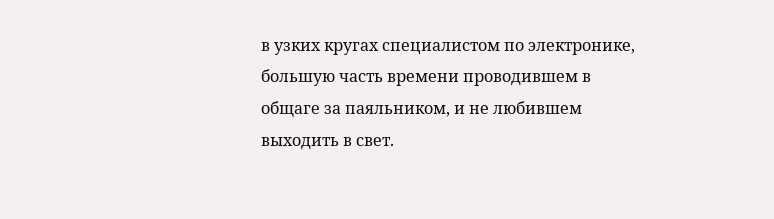в узких кругах специалистом по электронике, большую часть времени проводившем в общаге за паяльником, и не любившем выходить в свет.